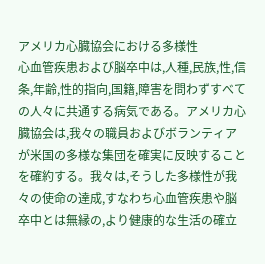アメリカ心臓協会における多様性
心血管疾患および脳卒中は,人種,民族,性,信条,年齢,性的指向,国籍,障害を問わずすべての人々に共通する病気である。アメリカ心臓協会は,我々の職員およびボランティアが米国の多様な集団を確実に反映することを確約する。我々は,そうした多様性が我々の使命の達成,すなわち心血管疾患や脳卒中とは無縁の,より健康的な生活の確立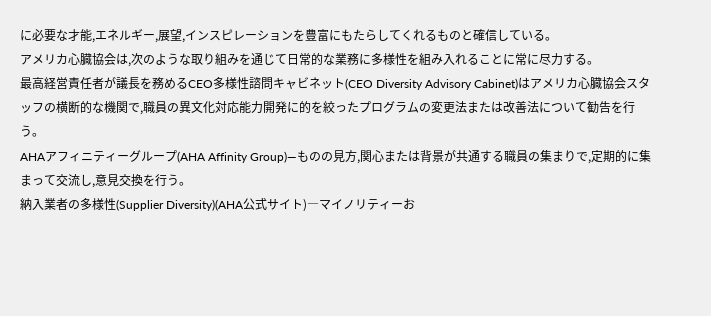に必要な才能,エネルギー,展望,インスピレーションを豊富にもたらしてくれるものと確信している。
アメリカ心臓協会は,次のような取り組みを通じて日常的な業務に多様性を組み入れることに常に尽力する。
最高経営責任者が議長を務めるCEO多様性諮問キャビネット(CEO Diversity Advisory Cabinet)はアメリカ心臓協会スタッフの横断的な機関で,職員の異文化対応能力開発に的を絞ったプログラムの変更法または改善法について勧告を行う。
AHAアフィニティーグループ(AHA Affinity Group)―ものの見方,関心または背景が共通する職員の集まりで,定期的に集まって交流し,意見交換を行う。
納入業者の多様性(Supplier Diversity)(AHA公式サイト)―マイノリティーお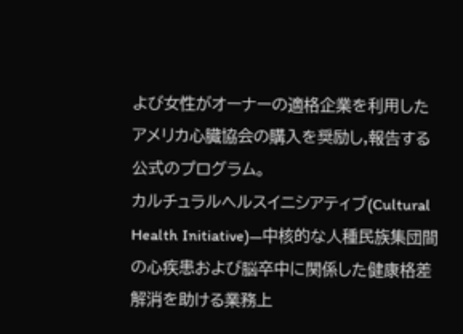よび女性がオーナーの適格企業を利用したアメリカ心臓協会の購入を奨励し,報告する公式のプログラム。
カルチュラルヘルスイニシアティブ(Cultural Health Initiative)―中核的な人種民族集団間の心疾患および脳卒中に関係した健康格差解消を助ける業務上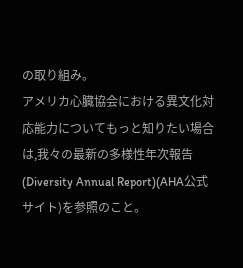の取り組み。
アメリカ心臓協会における異文化対応能力についてもっと知りたい場合は,我々の最新の多様性年次報告(Diversity Annual Report)(AHA公式サイト)を参照のこと。